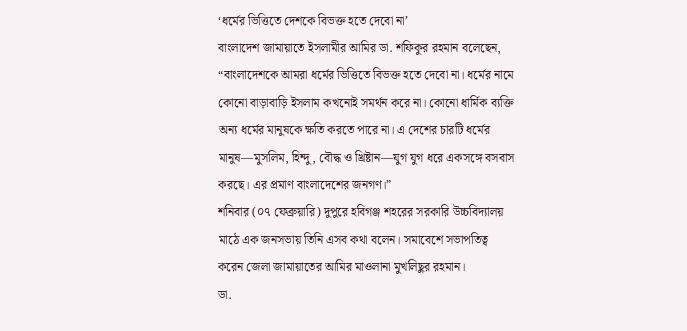‘ধর্মের ভিত্তিতে দেশকে বিভক্ত হতে দেবো না’
বাংলাদেশ জামায়াতে ইসলামীর আমির ডা. শফিকুর রহমান বলেছেন, “বাংলাদেশকে আমরা ধর্মের ভিত্তিতে বিভক্ত হতে দেবো না। ধর্মের নামে কোনো বাড়াবাড়ি ইসলাম কখনোই সমর্থন করে না। কোনো ধার্মিক ব্যক্তি অন্য ধর্মের মানুষকে ক্ষতি করতে পারে না। এ দেশের চারটি ধর্মের মানুষ—মুসলিম, হিন্দু, বৌদ্ধ ও খ্রিষ্টান—যুগ যুগ ধরে একসঙ্গে বসবাস করছে। এর প্রমাণ বাংলাদেশের জনগণ।”
শনিবার (০৭ ফেব্রুয়ারি) দুপুরে হবিগঞ্জ শহরের সরকারি উচ্চবিদ্যালয় মাঠে এক জনসভায় তিনি এসব কথা বলেন। সমাবেশে সভাপতিত্ব করেন জেলা জামায়াতের আমির মাওলানা মুখলিছুর রহমান।
ডা.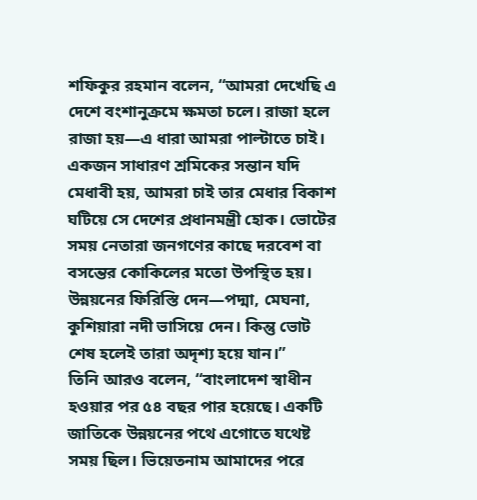শফিকুর রহমান বলেন, “আমরা দেখেছি এ দেশে বংশানুক্রমে ক্ষমতা চলে। রাজা হলে রাজা হয়—এ ধারা আমরা পাল্টাতে চাই। একজন সাধারণ শ্রমিকের সন্তান যদি মেধাবী হয়, আমরা চাই তার মেধার বিকাশ ঘটিয়ে সে দেশের প্রধানমন্ত্রী হোক। ভোটের সময় নেতারা জনগণের কাছে দরবেশ বা বসন্তের কোকিলের মতো উপস্থিত হয়। উন্নয়নের ফিরিস্তি দেন—পদ্মা, মেঘনা, কুশিয়ারা নদী ভাসিয়ে দেন। কিন্তু ভোট শেষ হলেই তারা অদৃশ্য হয়ে যান।”
তিনি আরও বলেন, “বাংলাদেশ স্বাধীন হওয়ার পর ৫৪ বছর পার হয়েছে। একটি জাতিকে উন্নয়নের পথে এগোতে যথেষ্ট সময় ছিল। ভিয়েতনাম আমাদের পরে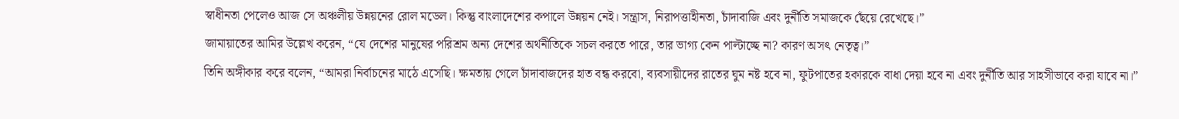স্বাধীনতা পেলেও আজ সে অঞ্চলীয় উন্নয়নের রোল মডেল। কিন্তু বাংলাদেশের কপালে উন্নয়ন নেই। সন্ত্রাস, নিরাপত্তাহীনতা, চাঁদাবাজি এবং দুর্নীতি সমাজকে ছেঁয়ে রেখেছে।”
জামায়াতের আমির উল্লেখ করেন, “যে দেশের মানুষের পরিশ্রম অন্য দেশের অর্থনীতিকে সচল করতে পারে, তার ভাগ্য কেন পাল্টাচ্ছে না? কারণ অসৎ নেতৃত্ব।”
তিনি অঙ্গীকার করে বলেন, “আমরা নির্বাচনের মাঠে এসেছি। ক্ষমতায় গেলে চাঁদাবাজদের হাত বন্ধ করবো, ব্যবসায়ীদের রাতের ঘুম নষ্ট হবে না, ফুটপাতের হকারকে বাধা দেয়া হবে না এবং দুর্নীতি আর সাহসীভাবে করা যাবে না।”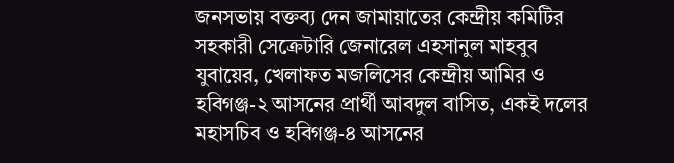জনসভায় বক্তব্য দেন জামায়াতের কেন্দ্রীয় কমিটির সহকারী সেক্রেটারি জেনারেল এহসানুল মাহবুব যুবায়ের, খেলাফত মজলিসের কেন্দ্রীয় আমির ও হবিগঞ্জ-২ আসনের প্রার্থী আবদুল বাসিত, একই দলের মহাসচিব ও হবিগঞ্জ-৪ আসনের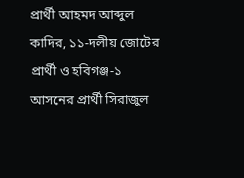প্রার্থী আহমদ আব্দুল কাদির, ১১-দলীয় জোটের প্রার্থী ও হবিগঞ্জ-১ আসনের প্রার্থী সিরাজুল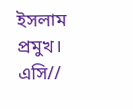ইসলাম প্রমুখ।
এসি//